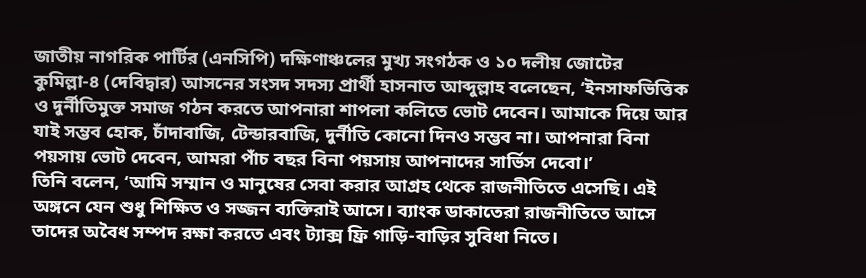জাতীয় নাগরিক পার্টির (এনসিপি) দক্ষিণাঞ্চলের মুখ্য সংগঠক ও ১০ দলীয় জোটের কুমিল্লা-৪ (দেবিদ্বার) আসনের সংসদ সদস্য প্রার্থী হাসনাত আব্দুল্লাহ বলেছেন, ‘ইনসাফভিত্তিক ও দুর্নীতিমুক্ত সমাজ গঠন করতে আপনারা শাপলা কলিতে ভোট দেবেন। আমাকে দিয়ে আর যাই সম্ভব হোক, চাঁদাবাজি, টেন্ডারবাজি, দুর্নীতি কোনো দিনও সম্ভব না। আপনারা বিনা পয়সায় ভোট দেবেন, আমরা পাঁচ বছর বিনা পয়সায় আপনাদের সার্ভিস দেবো।’
তিনি বলেন, ‘আমি সম্মান ও মানুষের সেবা করার আগ্রহ থেকে রাজনীতিতে এসেছি। এই অঙ্গনে যেন শুধু শিক্ষিত ও সজ্জন ব্যক্তিরাই আসে। ব্যাংক ডাকাতেরা রাজনীতিতে আসে তাদের অবৈধ সম্পদ রক্ষা করতে এবং ট্যাক্স ফ্রি গাড়ি-বাড়ির সুবিধা নিতে।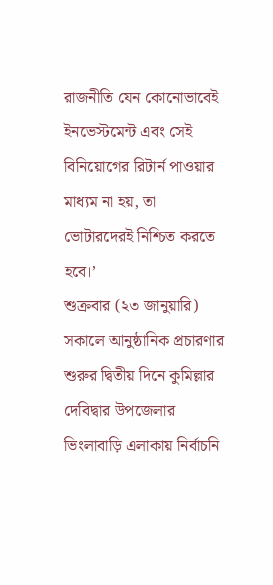রাজনীতি যেন কোনোভাবেই ইনভেস্টমেন্ট এবং সেই বিনিয়োগের রিটার্ন পাওয়ার মাধ্যম না হয়, তা ভোটারদেরই নিশ্চিত করতে হবে।’
শুক্রবার (২৩ জানুয়ারি) সকালে আনুষ্ঠানিক প্রচারণার শুরুর দ্বিতীয় দিনে কুমিল্লার দেবিদ্বার উপজেলার ভিংলাবাড়ি এলাকায় নির্বাচনি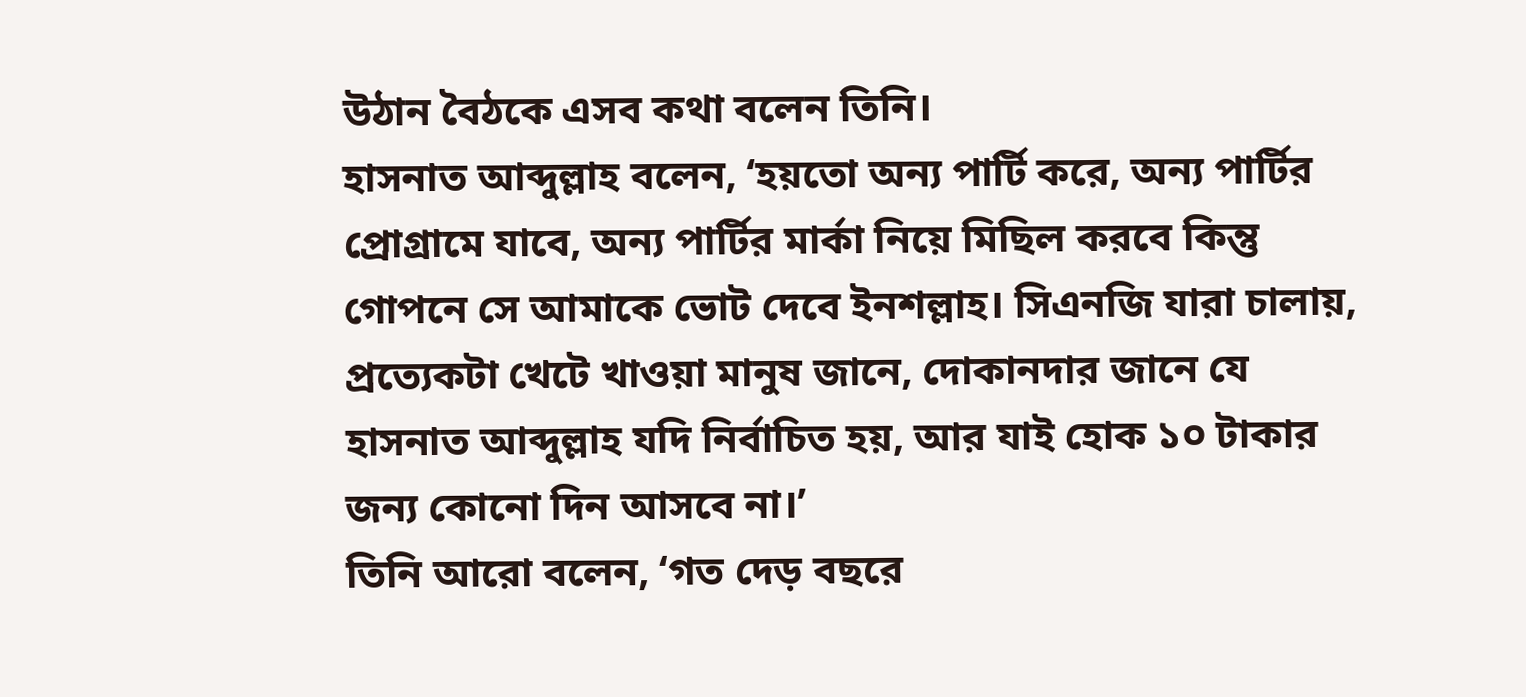উঠান বৈঠকে এসব কথা বলেন তিনি।
হাসনাত আব্দুল্লাহ বলেন, ‘হয়তো অন্য পার্টি করে, অন্য পার্টির প্রোগ্রামে যাবে, অন্য পার্টির মার্কা নিয়ে মিছিল করবে কিন্তু গোপনে সে আমাকে ভোট দেবে ইনশল্লাহ। সিএনজি যারা চালায়, প্রত্যেকটা খেটে খাওয়া মানুষ জানে, দোকানদার জানে যে হাসনাত আব্দুল্লাহ যদি নির্বাচিত হয়, আর যাই হোক ১০ টাকার জন্য কোনো দিন আসবে না।’
তিনি আরো বলেন, ‘গত দেড় বছরে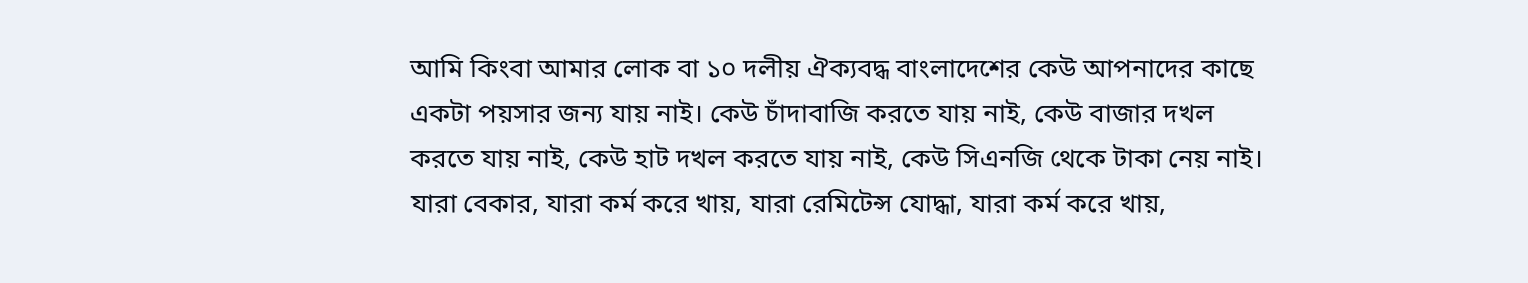আমি কিংবা আমার লোক বা ১০ দলীয় ঐক্যবদ্ধ বাংলাদেশের কেউ আপনাদের কাছে একটা পয়সার জন্য যায় নাই। কেউ চাঁদাবাজি করতে যায় নাই, কেউ বাজার দখল করতে যায় নাই, কেউ হাট দখল করতে যায় নাই, কেউ সিএনজি থেকে টাকা নেয় নাই। যারা বেকার, যারা কর্ম করে খায়, যারা রেমিটেন্স যোদ্ধা, যারা কর্ম করে খায়,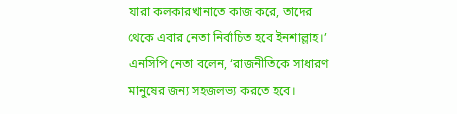যারা কলকারখানাতে কাজ করে, তাদের থেকে এবার নেতা নির্বাচিত হবে ইনশাল্লাহ।’
এনসিপি নেতা বলেন, ‘রাজনীতিকে সাধারণ মানুষের জন্য সহজলভ্য করতে হবে।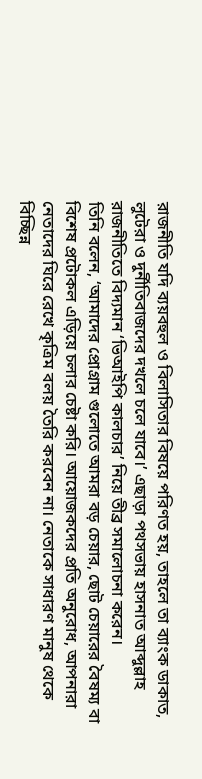রাজনীতি যদি ব্যয়বহুল ও বিলাসিতার বিষয়ে পরিণত হয়, তাহলে তা ব্যাংক ডাকাত, লুটেরা ও দুর্নীতিবাজদের দখলে চলে যাবে।’ এছাড়া পথসভায় হাসনাত আব্দুল্লাহ রাজনীতিতে বিদ্যমান ‘ভিআইপি কালচার’ নিয়ে তীব্র সমালোচনা করেন।
তিনি বলেন, ‘আমাদের প্রোগ্রাম গুলোতে আমরা বড় চেয়ার, ছোট চেয়ারের বৈষম্য বা বিশেষ প্রটোকল এড়িয়ে চলার চেষ্টা করি। আয়োজকদের প্রতি অনুরোধ, আপনারা নেতাদের ঘিরে রেখে কৃত্রিম বলয় তৈরি করবেন না। নেতাকে সাধারণ মানুষ থেকে বিচ্ছিন্ন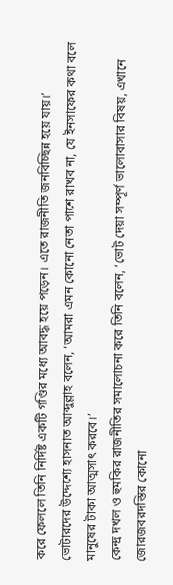করে ফেললে তিনি নির্দিষ্ট একটি গণ্ডির মধ্যে আবদ্ধ হয়ে পড়েন। এতে রাজনীতি জনবিচ্ছিন্ন হয়ে যায়।’
ভোটারদের উদ্দেশ্যে হাসনাত আব্দুল্লাহ বলেন, ‘আমরা এমন কোনো নেতা পাশে রাখব না, যে ইনসাফের কথা বলে মানুষের টাকা আত্মসাৎ করবে।’
কেন্দ্র দখল ও হুমকির রাজনীতির সমালোচনা করে তিনি বলেন, ‘ভোট দেয়া সম্পূর্ণ ভালোবাসার বিষয়, এখানে জোরজবরদস্তির কোনো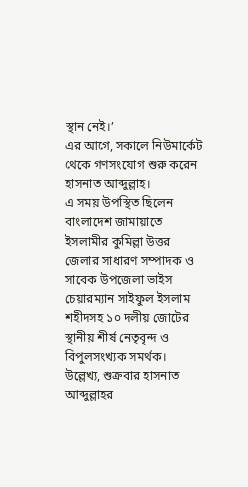স্থান নেই।’
এর আগে, সকালে নিউমার্কেট থেকে গণসংযোগ শুরু করেন হাসনাত আব্দুল্লাহ।
এ সময় উপস্থিত ছিলেন বাংলাদেশ জামায়াতে ইসলামীর কুমিল্লা উত্তর জেলার সাধারণ সম্পাদক ও সাবেক উপজেলা ভাইস চেয়ারম্যান সাইফুল ইসলাম শহীদসহ ১০ দলীয় জোটের স্থানীয় শীর্ষ নেতৃবৃন্দ ও বিপুলসংখ্যক সমর্থক।
উল্লেখ্য, শুক্রবার হাসনাত আব্দুল্লাহর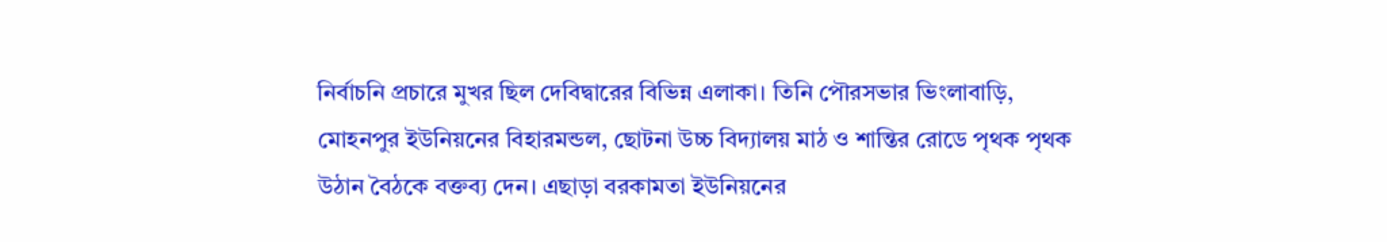নির্বাচনি প্রচারে মুখর ছিল দেবিদ্বারের বিভিন্ন এলাকা। তিনি পৌরসভার ভিংলাবাড়ি, মোহনপুর ইউনিয়নের বিহারমন্ডল, ছোটনা উচ্চ বিদ্যালয় মাঠ ও শান্তির রোডে পৃথক পৃথক উঠান বৈঠকে বক্তব্য দেন। এছাড়া বরকামতা ইউনিয়নের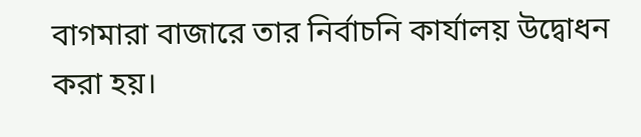বাগমারা বাজারে তার নির্বাচনি কার্যালয় উদ্বোধন করা হয়।